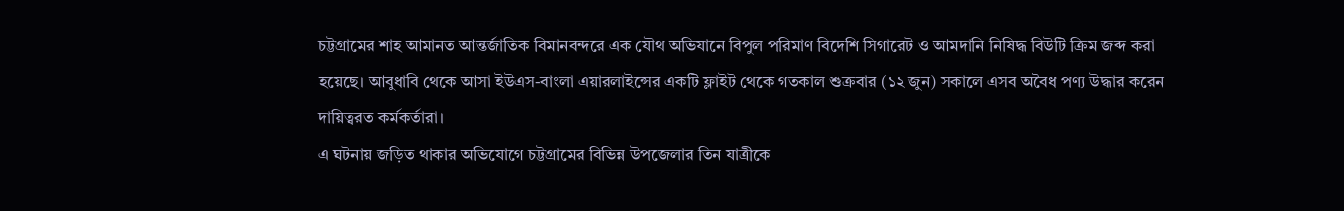চট্টগ্রামের শাহ আমানত আন্তর্জাতিক বিমানবন্দরে এক যৌথ অভিযানে বিপুল পরিমাণ বিদেশি সিগারেট ও আমদানি নিষিদ্ধ বিউটি ক্রিম জব্দ করা হয়েছে। আবুধাবি থেকে আসা ইউএস-বাংলা এয়ারলাইন্সের একটি ফ্লাইট থেকে গতকাল শুক্রবার (১২ জুন) সকালে এসব অবৈধ পণ্য উদ্ধার করেন দায়িত্বরত কর্মকর্তারা।
এ ঘটনায় জড়িত থাকার অভিযোগে চট্টগ্রামের বিভিন্ন উপজেলার তিন যাত্রীকে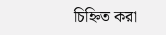চিহ্নিত করা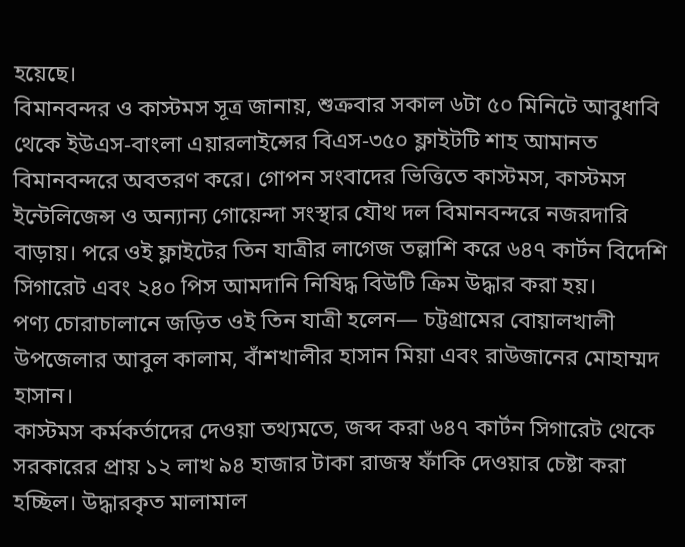হয়েছে।
বিমানবন্দর ও কাস্টমস সূত্র জানায়, শুক্রবার সকাল ৬টা ৫০ মিনিটে আবুধাবি থেকে ইউএস-বাংলা এয়ারলাইন্সের বিএস-৩৫০ ফ্লাইটটি শাহ আমানত বিমানবন্দরে অবতরণ করে। গোপন সংবাদের ভিত্তিতে কাস্টমস, কাস্টমস ইন্টেলিজেন্স ও অন্যান্য গোয়েন্দা সংস্থার যৌথ দল বিমানবন্দরে নজরদারি বাড়ায়। পরে ওই ফ্লাইটের তিন যাত্রীর লাগেজ তল্লাশি করে ৬৪৭ কার্টন বিদেশি সিগারেট এবং ২৪০ পিস আমদানি নিষিদ্ধ বিউটি ক্রিম উদ্ধার করা হয়।
পণ্য চোরাচালানে জড়িত ওই তিন যাত্রী হলেন— চট্টগ্রামের বোয়ালখালী উপজেলার আবুল কালাম, বাঁশখালীর হাসান মিয়া এবং রাউজানের মোহাম্মদ হাসান।
কাস্টমস কর্মকর্তাদের দেওয়া তথ্যমতে, জব্দ করা ৬৪৭ কার্টন সিগারেট থেকে সরকারের প্রায় ১২ লাখ ৯৪ হাজার টাকা রাজস্ব ফাঁকি দেওয়ার চেষ্টা করা হচ্ছিল। উদ্ধারকৃত মালামাল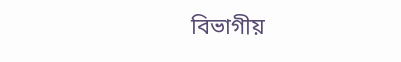বিভাগীয়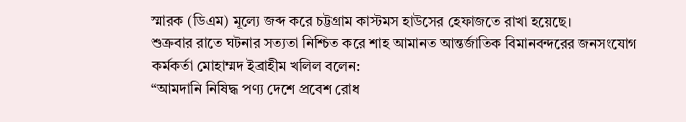স্মারক (ডিএম) মূল্যে জব্দ করে চট্টগ্রাম কাস্টমস হাউসের হেফাজতে রাখা হয়েছে।
শুক্রবার রাতে ঘটনার সত্যতা নিশ্চিত করে শাহ আমানত আন্তর্জাতিক বিমানবন্দরের জনসংযোগ কর্মকর্তা মোহাম্মদ ইব্রাহীম খলিল বলেন:
“আমদানি নিষিদ্ধ পণ্য দেশে প্রবেশ রোধ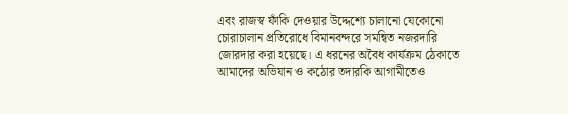এবং রাজস্ব ফাঁকি দেওয়ার উদ্দেশ্যে চালানো যেকোনো চোরাচালান প্রতিরোধে বিমানবন্দরে সমন্বিত নজরদারি জোরদার করা হয়েছে। এ ধরনের অবৈধ কার্যক্রম ঠেকাতে আমাদের অভিযান ও কঠোর তদারকি আগামীতেও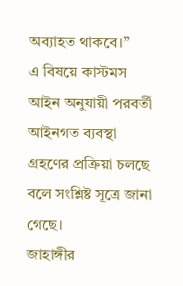অব্যাহত থাকবে।”
এ বিষয়ে কাস্টমস আইন অনুযায়ী পরবর্তী আইনগত ব্যবস্থা গ্রহণের প্রক্রিয়া চলছে বলে সংশ্লিষ্ট সূত্রে জানা গেছে।
জাহাঙ্গীর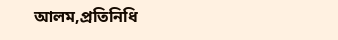আলম,প্রতিনিধি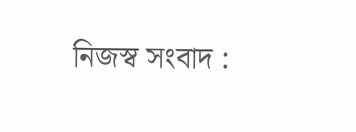নিজস্ব সংবাদ :